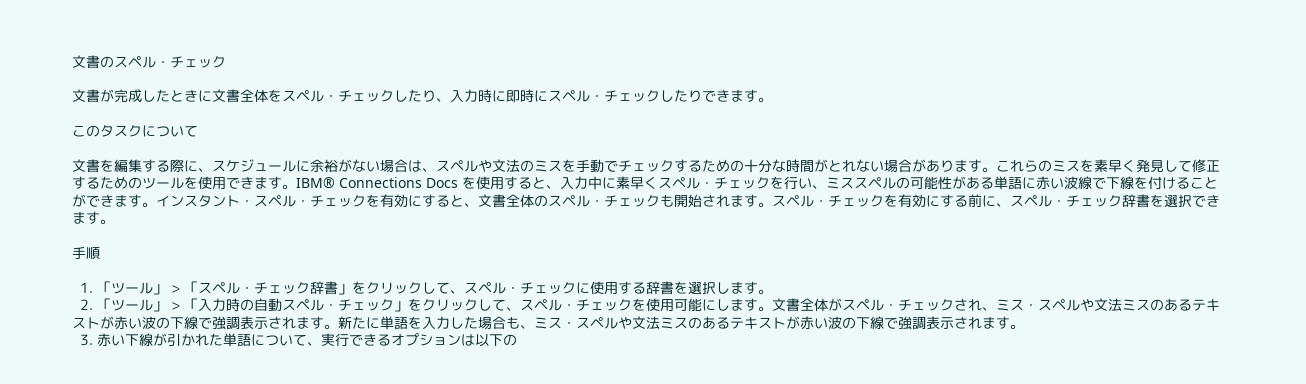文書のスペル・チェック

文書が完成したときに文書全体をスペル・チェックしたり、入力時に即時にスペル・チェックしたりできます。

このタスクについて

文書を編集する際に、スケジュールに余裕がない場合は、スペルや文法のミスを手動でチェックするための十分な時間がとれない場合があります。これらのミスを素早く発見して修正するためのツールを使用できます。IBM® Connections Docs を使用すると、入力中に素早くスペル・チェックを行い、ミススペルの可能性がある単語に赤い波線で下線を付けることができます。インスタント・スペル・チェックを有効にすると、文書全体のスペル・チェックも開始されます。スペル・チェックを有効にする前に、スペル・チェック辞書を選択できます。

手順

  1. 「ツール」 > 「スペル・チェック辞書」をクリックして、スペル・チェックに使用する辞書を選択します。
  2. 「ツール」 > 「入力時の自動スペル・チェック」をクリックして、スペル・チェックを使用可能にします。文書全体がスペル・チェックされ、ミス・スペルや文法ミスのあるテキストが赤い波の下線で強調表示されます。新たに単語を入力した場合も、ミス・スペルや文法ミスのあるテキストが赤い波の下線で強調表示されます。
  3. 赤い下線が引かれた単語について、実行できるオプションは以下の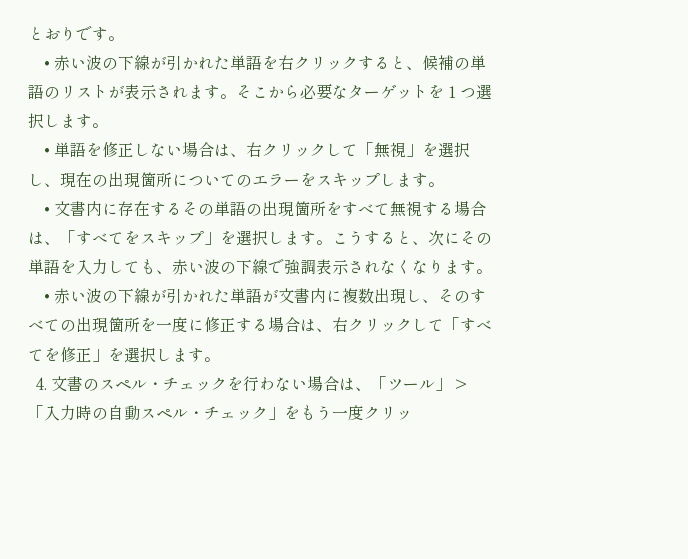とおりです。
    • 赤い波の下線が引かれた単語を右クリックすると、候補の単語のリストが表示されます。そこから必要なターゲットを 1 つ選択します。
    • 単語を修正しない場合は、右クリックして「無視」を選択し、現在の出現箇所についてのエラーをスキップします。
    • 文書内に存在するその単語の出現箇所をすべて無視する場合は、「すべてをスキップ」を選択します。こうすると、次にその単語を入力しても、赤い波の下線で強調表示されなくなります。
    • 赤い波の下線が引かれた単語が文書内に複数出現し、そのすべての出現箇所を一度に修正する場合は、右クリックして「すべてを修正」を選択します。
  4. 文書のスペル・チェックを行わない場合は、「ツール」 > 「入力時の自動スペル・チェック」をもう一度クリッ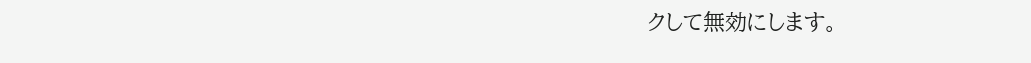クして無効にします。